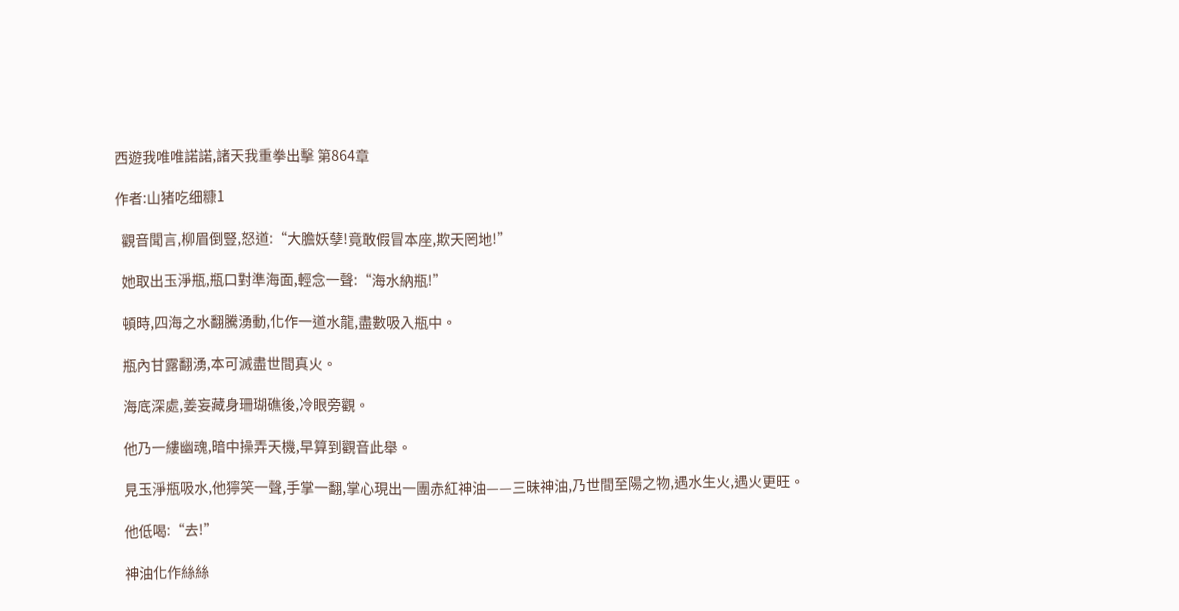西遊我唯唯諾諾,諸天我重拳出擊 第864章

作者:山猪吃细糠1

  觀音聞言,柳眉倒豎,怒道:“大膽妖孽!竟敢假冒本座,欺天罔地!”

  她取出玉淨瓶,瓶口對準海面,輕念一聲:“海水納瓶!”

  頓時,四海之水翻騰湧動,化作一道水龍,盡數吸入瓶中。

  瓶內甘露翻湧,本可滅盡世間真火。

  海底深處,姜妄藏身珊瑚礁後,冷眼旁觀。

  他乃一縷幽魂,暗中操弄天機,早算到觀音此舉。

  見玉淨瓶吸水,他獰笑一聲,手掌一翻,掌心現出一團赤紅神油——三昧神油,乃世間至陽之物,遇水生火,遇火更旺。

  他低喝:“去!”

  神油化作絲絲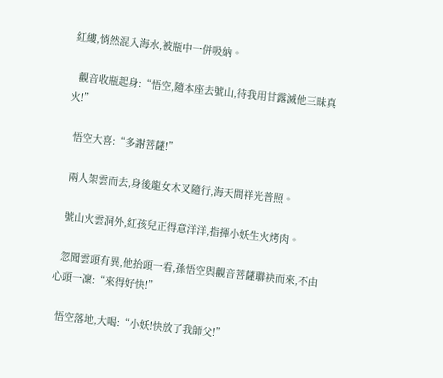紅縷,悄然混入海水,被瓶中一併吸納。

  觀音收瓶起身:“悟空,隨本座去號山,待我用甘露滅他三昧真火!”

  悟空大喜:“多謝菩薩!”

  兩人架雲而去,身後龍女木叉隨行,海天間祥光普照。

  號山火雲洞外,紅孩兒正得意洋洋,指揮小妖生火烤肉。

  忽聞雲頭有異,他抬頭一看,孫悟空與觀音菩薩聯袂而來,不由心頭一凜:“來得好快!”

  悟空落地,大喝:“小妖!快放了我師父!”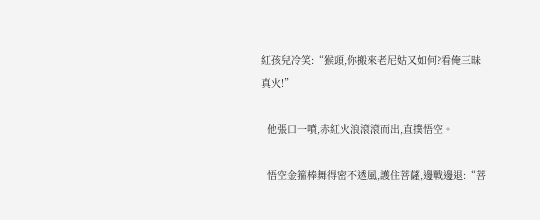紅孩兒冷笑:“猴頭,你搬來老尼姑又如何?看俺三昧真火!”

  他張口一噴,赤紅火浪滾滾而出,直撲悟空。

  悟空金箍棒舞得密不透風,護住菩薩,邊戰邊退:“菩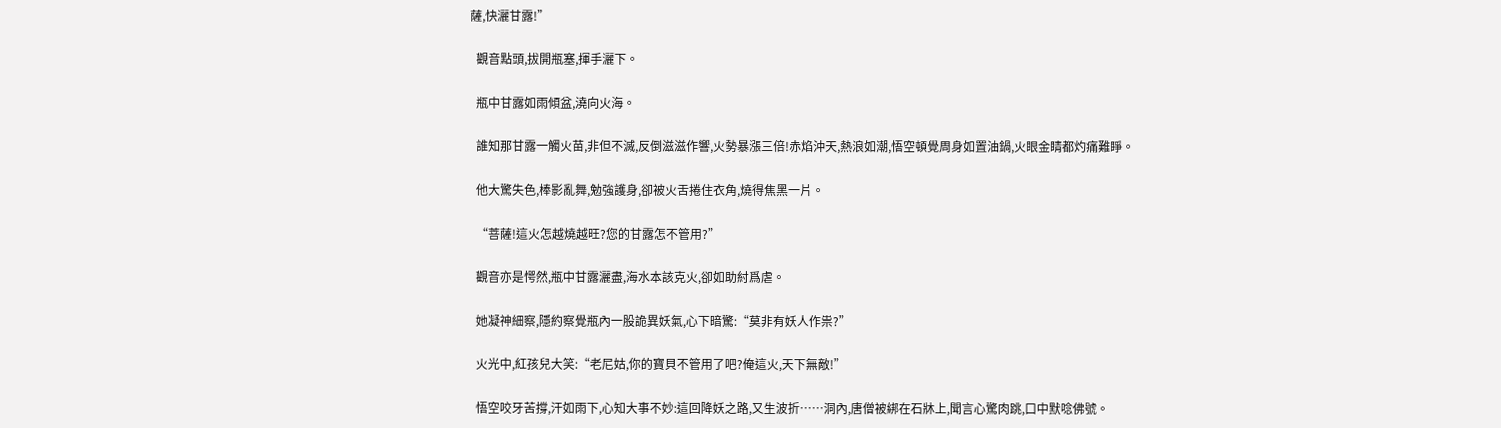薩,快灑甘露!”

  觀音點頭,拔開瓶塞,揮手灑下。

  瓶中甘露如雨傾盆,澆向火海。

  誰知那甘露一觸火苗,非但不滅,反倒滋滋作響,火勢暴漲三倍!赤焰沖天,熱浪如潮,悟空頓覺周身如置油鍋,火眼金睛都灼痛難睜。

  他大驚失色,棒影亂舞,勉強護身,卻被火舌捲住衣角,燒得焦黑一片。

  “菩薩!這火怎越燒越旺?您的甘露怎不管用?”

  觀音亦是愕然,瓶中甘露灑盡,海水本該克火,卻如助紂爲虐。

  她凝神細察,隱約察覺瓶內一股詭異妖氣,心下暗驚:“莫非有妖人作祟?”

  火光中,紅孩兒大笑:“老尼姑,你的寶貝不管用了吧?俺這火,天下無敵!”

  悟空咬牙苦撐,汗如雨下,心知大事不妙:這回降妖之路,又生波折……洞內,唐僧被綁在石牀上,聞言心驚肉跳,口中默唸佛號。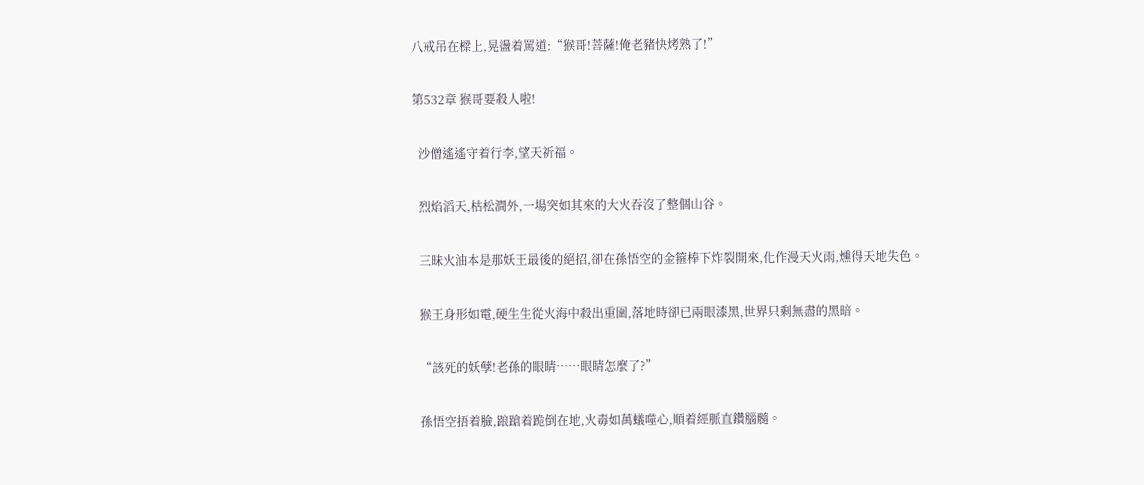八戒吊在樑上,晃盪着罵道:“猴哥!菩薩!俺老豬快烤熟了!”

第532章 猴哥要殺人啦!

  沙僧遙遙守着行李,望天祈福。

  烈焰滔天,枯松澗外,一場突如其來的大火吞沒了整個山谷。

  三昧火油本是那妖王最後的絕招,卻在孫悟空的金箍棒下炸裂開來,化作漫天火雨,燻得天地失色。

  猴王身形如電,硬生生從火海中殺出重圍,落地時卻已兩眼漆黑,世界只剩無盡的黑暗。

  “該死的妖孽!老孫的眼睛……眼睛怎麼了?”

  孫悟空捂着臉,踉蹌着跪倒在地,火毒如萬蟻噬心,順着經脈直鑽腦髓。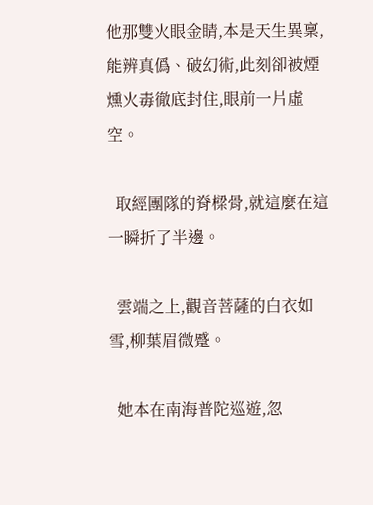他那雙火眼金睛,本是天生異稟,能辨真僞、破幻術,此刻卻被煙燻火毒徹底封住,眼前一片虛空。

  取經團隊的脊樑骨,就這麼在這一瞬折了半邊。

  雲端之上,觀音菩薩的白衣如雪,柳葉眉微蹙。

  她本在南海普陀巡遊,忽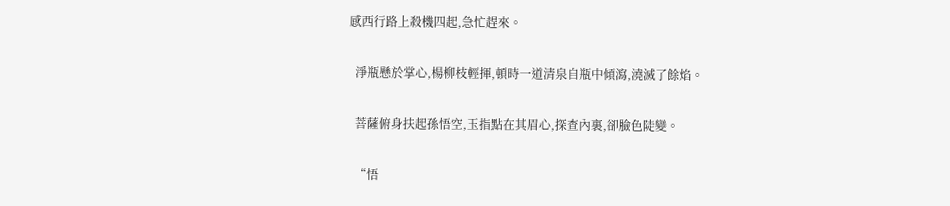感西行路上殺機四起,急忙趕來。

  淨瓶懸於掌心,楊柳枝輕揮,頓時一道清泉自瓶中傾瀉,澆滅了餘焰。

  菩薩俯身扶起孫悟空,玉指點在其眉心,探查內裏,卻臉色陡變。

  “悟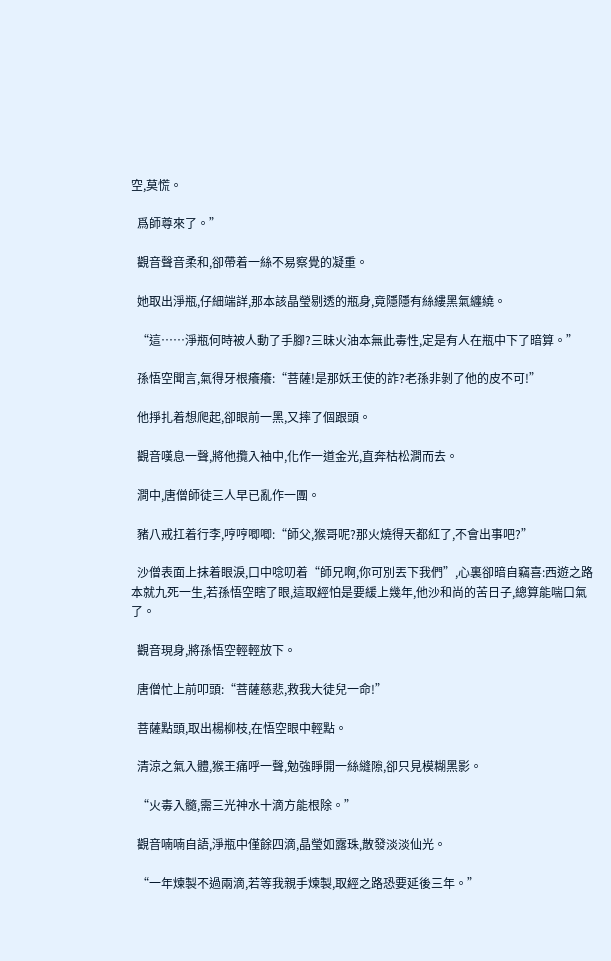空,莫慌。

  爲師尊來了。”

  觀音聲音柔和,卻帶着一絲不易察覺的凝重。

  她取出淨瓶,仔細端詳,那本該晶瑩剔透的瓶身,竟隱隱有絲縷黑氣纏繞。

  “這……淨瓶何時被人動了手腳?三昧火油本無此毒性,定是有人在瓶中下了暗算。”

  孫悟空聞言,氣得牙根癢癢:“菩薩!是那妖王使的詐?老孫非剝了他的皮不可!”

  他掙扎着想爬起,卻眼前一黑,又摔了個跟頭。

  觀音嘆息一聲,將他攬入袖中,化作一道金光,直奔枯松澗而去。

  澗中,唐僧師徒三人早已亂作一團。

  豬八戒扛着行李,哼哼唧唧:“師父,猴哥呢?那火燒得天都紅了,不會出事吧?”

  沙僧表面上抹着眼淚,口中唸叨着“師兄啊,你可別丟下我們”,心裏卻暗自竊喜:西遊之路本就九死一生,若孫悟空瞎了眼,這取經怕是要緩上幾年,他沙和尚的苦日子,總算能喘口氣了。

  觀音現身,將孫悟空輕輕放下。

  唐僧忙上前叩頭:“菩薩慈悲,救我大徒兒一命!”

  菩薩點頭,取出楊柳枝,在悟空眼中輕點。

  清涼之氣入體,猴王痛呼一聲,勉強睜開一絲縫隙,卻只見模糊黑影。

  “火毒入髓,需三光神水十滴方能根除。”

  觀音喃喃自語,淨瓶中僅餘四滴,晶瑩如露珠,散發淡淡仙光。

  “一年煉製不過兩滴,若等我親手煉製,取經之路恐要延後三年。”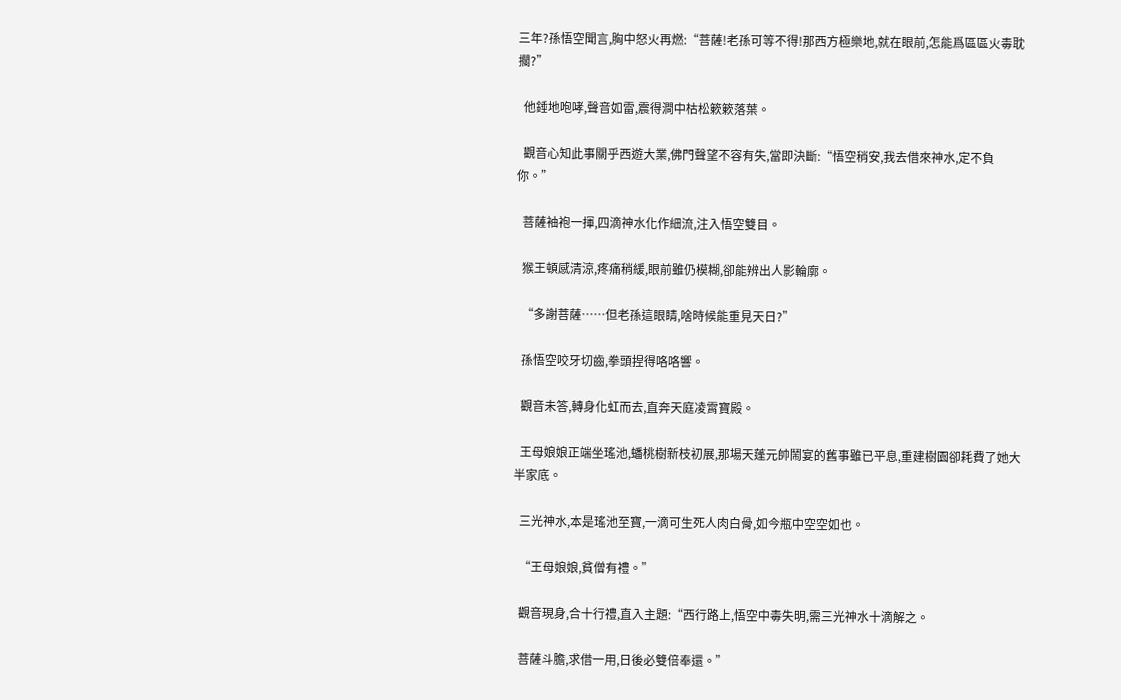三年?孫悟空聞言,胸中怒火再燃:“菩薩!老孫可等不得!那西方極樂地,就在眼前,怎能爲區區火毒耽擱?”

  他錘地咆哮,聲音如雷,震得澗中枯松簌簌落葉。

  觀音心知此事關乎西遊大業,佛門聲望不容有失,當即決斷:“悟空稍安,我去借來神水,定不負你。”

  菩薩袖袍一揮,四滴神水化作細流,注入悟空雙目。

  猴王頓感清涼,疼痛稍緩,眼前雖仍模糊,卻能辨出人影輪廓。

  “多謝菩薩……但老孫這眼睛,啥時候能重見天日?”

  孫悟空咬牙切齒,拳頭捏得咯咯響。

  觀音未答,轉身化虹而去,直奔天庭凌霄寶殿。

  王母娘娘正端坐瑤池,蟠桃樹新枝初展,那場天蓬元帥鬧宴的舊事雖已平息,重建樹園卻耗費了她大半家底。

  三光神水,本是瑤池至寶,一滴可生死人肉白骨,如今瓶中空空如也。

  “王母娘娘,貧僧有禮。”

  觀音現身,合十行禮,直入主題:“西行路上,悟空中毒失明,需三光神水十滴解之。

  菩薩斗膽,求借一用,日後必雙倍奉還。”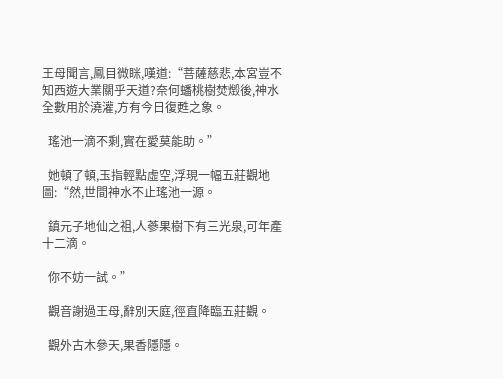王母聞言,鳳目微眯,嘆道:“菩薩慈悲,本宮豈不知西遊大業關乎天道?奈何蟠桃樹焚燬後,神水全數用於澆灌,方有今日復甦之象。

  瑤池一滴不剩,實在愛莫能助。”

  她頓了頓,玉指輕點虛空,浮現一幅五莊觀地圖:“然,世間神水不止瑤池一源。

  鎮元子地仙之祖,人蔘果樹下有三光泉,可年產十二滴。

  你不妨一試。”

  觀音謝過王母,辭別天庭,徑直降臨五莊觀。

  觀外古木參天,果香隱隱。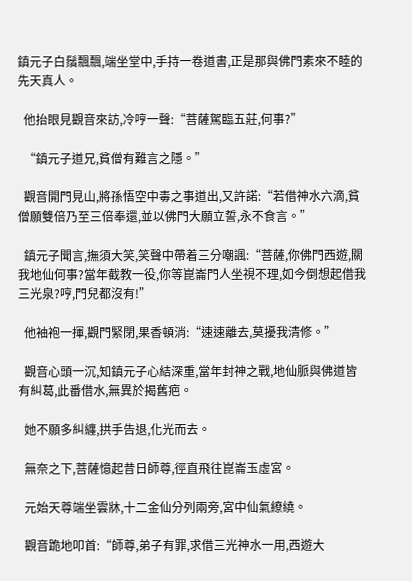鎮元子白鬚飄飄,端坐堂中,手持一卷道書,正是那與佛門素來不睦的先天真人。

  他抬眼見觀音來訪,冷哼一聲:“菩薩駕臨五莊,何事?”

  “鎮元子道兄,貧僧有難言之隱。”

  觀音開門見山,將孫悟空中毒之事道出,又許諾:“若借神水六滴,貧僧願雙倍乃至三倍奉還,並以佛門大願立誓,永不食言。”

  鎮元子聞言,撫須大笑,笑聲中帶着三分嘲諷:“菩薩,你佛門西遊,關我地仙何事?當年截教一役,你等崑崙門人坐視不理,如今倒想起借我三光泉?哼,門兒都沒有!”

  他袖袍一揮,觀門緊閉,果香頓消:“速速離去,莫擾我清修。”

  觀音心頭一沉,知鎮元子心結深重,當年封神之戰,地仙脈與佛道皆有糾葛,此番借水,無異於揭舊疤。

  她不願多糾纏,拱手告退,化光而去。

  無奈之下,菩薩憶起昔日師尊,徑直飛往崑崙玉虛宮。

  元始天尊端坐雲牀,十二金仙分列兩旁,宮中仙氣繚繞。

  觀音跪地叩首:“師尊,弟子有罪,求借三光神水一用,西遊大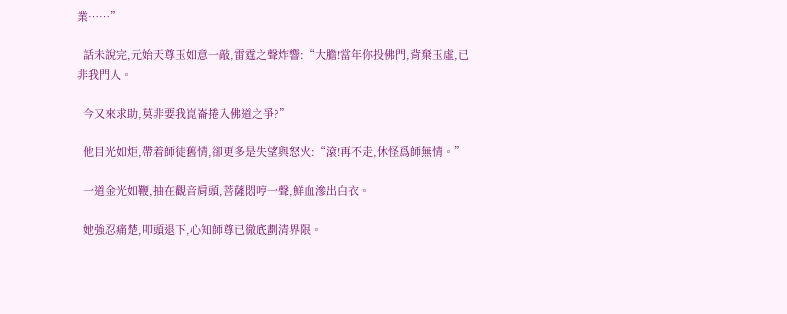業……”

  話未說完,元始天尊玉如意一敲,雷霆之聲炸響:“大膽!當年你投佛門,背棄玉虛,已非我門人。

  今又來求助,莫非要我崑崙捲入佛道之爭?”

  他目光如炬,帶着師徒舊情,卻更多是失望與怒火:“滾!再不走,休怪爲師無情。”

  一道金光如鞭,抽在觀音肩頭,菩薩悶哼一聲,鮮血滲出白衣。

  她強忍痛楚,叩頭退下,心知師尊已徹底劃清界限。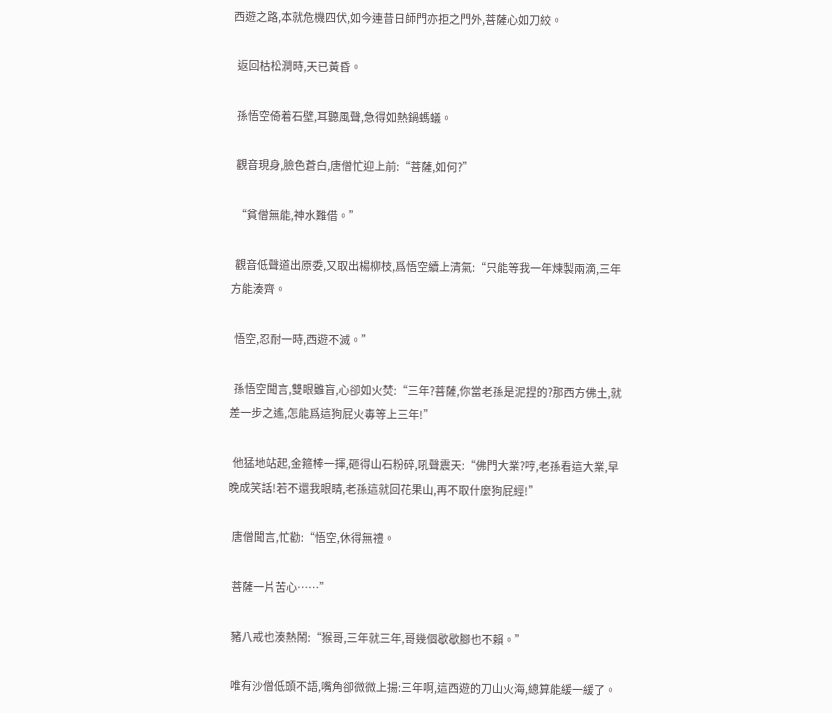西遊之路,本就危機四伏,如今連昔日師門亦拒之門外,菩薩心如刀絞。

  返回枯松澗時,天已黃昏。

  孫悟空倚着石壁,耳聽風聲,急得如熱鍋螞蟻。

  觀音現身,臉色蒼白,唐僧忙迎上前:“菩薩,如何?”

  “貧僧無能,神水難借。”

  觀音低聲道出原委,又取出楊柳枝,爲悟空續上清氣:“只能等我一年煉製兩滴,三年方能湊齊。

  悟空,忍耐一時,西遊不滅。”

  孫悟空聞言,雙眼雖盲,心卻如火焚:“三年?菩薩,你當老孫是泥捏的?那西方佛土,就差一步之遙,怎能爲這狗屁火毒等上三年!”

  他猛地站起,金箍棒一揮,砸得山石粉碎,吼聲震天:“佛門大業?哼,老孫看這大業,早晚成笑話!若不還我眼睛,老孫這就回花果山,再不取什麼狗屁經!”

  唐僧聞言,忙勸:“悟空,休得無禮。

  菩薩一片苦心……”

  豬八戒也湊熱鬧:“猴哥,三年就三年,哥幾個歇歇腳也不賴。”

  唯有沙僧低頭不語,嘴角卻微微上揚:三年啊,這西遊的刀山火海,總算能緩一緩了。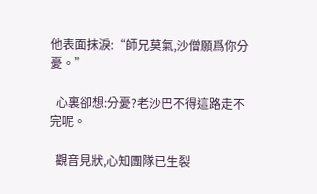他表面抹淚:“師兄莫氣,沙僧願爲你分憂。”

  心裏卻想:分憂?老沙巴不得這路走不完呢。

  觀音見狀,心知團隊已生裂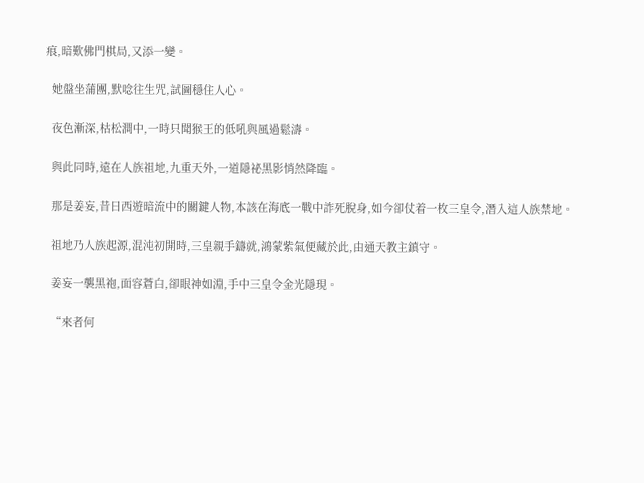痕,暗歎佛門棋局,又添一變。

  她盤坐蒲團,默唸往生咒,試圖穩住人心。

  夜色漸深,枯松澗中,一時只聞猴王的低吼與風過鬆濤。

  與此同時,遠在人族祖地,九重天外,一道隱祕黑影悄然降臨。

  那是姜妄,昔日西遊暗流中的關鍵人物,本該在海底一戰中詐死脫身,如今卻仗着一枚三皇令,潛入這人族禁地。

  祖地乃人族起源,混沌初開時,三皇親手鑄就,鴻蒙紫氣便藏於此,由通天教主鎮守。

  姜妄一襲黑袍,面容蒼白,卻眼神如淵,手中三皇令金光隱現。

  “來者何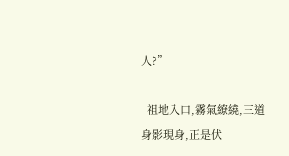人?”

  祖地入口,霧氣繚繞,三道身影現身,正是伏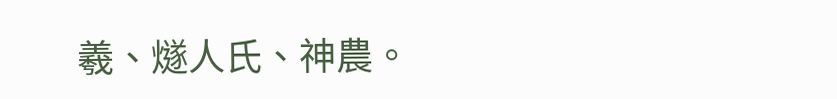羲、燧人氏、神農。